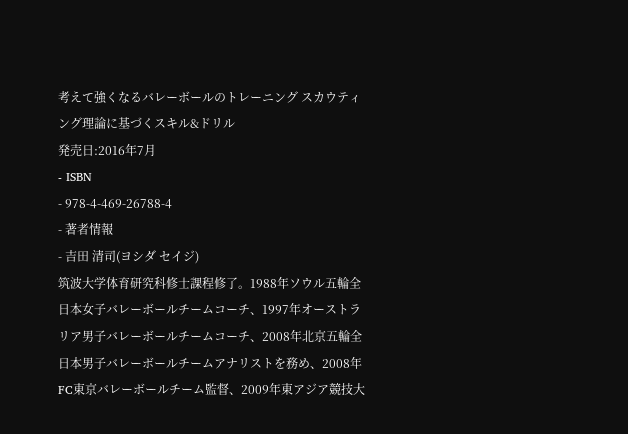考えて強くなるバレーボールのトレーニング スカウティング理論に基づくスキル&ドリル
発売日:2016年7月
- ISBN
- 978-4-469-26788-4
- 著者情報
- 吉田 清司(ヨシダ セイジ)
筑波大学体育研究科修士課程修了。1988年ソウル五輪全日本女子バレーボールチームコーチ、1997年オーストラリア男子バレーボールチームコーチ、2008年北京五輪全日本男子バレーボールチームアナリストを務め、2008年FC東京バレーボールチーム監督、2009年東アジア競技大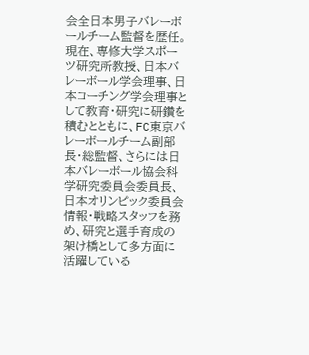会全日本男子バレーボールチーム監督を歴任。現在、専修大学スポーツ研究所教授、日本バレーボール学会理事、日本コーチング学会理事として教育・研究に研鑽を積むとともに、FC東京バレーボールチーム副部長・総監督、さらには日本バレーボール協会科学研究委員会委員長、日本オリンピック委員会情報・戦略スタッフを務め、研究と選手育成の架け橋として多方面に活躍している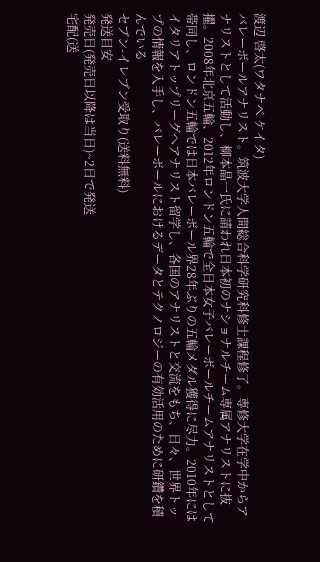渡辺 啓太(ワタナベ ケイタ)
バレーボールアナリスト。筑波大学人間総合科学研究科修士課程修了。専修大学在学中からアナリストとして活動し、柳本晶一氏に請われ日本初のナショナルチーム専属アナリストに抜擢。2008年北京五輪、2012年ロンドン五輪で全日本女子バレーボールチームアナリストとして帯同し、ロンドン五輪では日本バレーボール界28年ぶりの五輪メダル獲得に尽力。2010年にはイタリアトップリーグへアナリスト留学し、各国のアナリストと交流をもち、日々、世界トップの情報を入手し、バレーボールにおけるデータとテクノロジーの有効活用のために研鑽を積んでいる
セブン-イレブン受取り(送料無料)
発送目安
発売日(発売日以降は当日)~2日で発送
宅配(送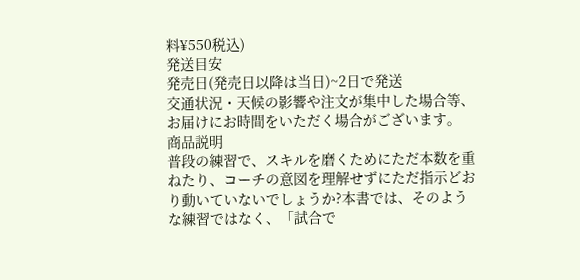料¥550税込)
発送目安
発売日(発売日以降は当日)~2日で発送
交通状況・天候の影響や注文が集中した場合等、お届けにお時間をいただく場合がございます。
商品説明
普段の練習で、スキルを磨くためにただ本数を重ねたり、コーチの意図を理解せずにただ指示どおり動いていないでしょうか?本書では、そのような練習ではなく、「試合で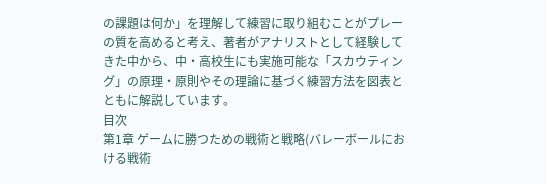の課題は何か」を理解して練習に取り組むことがプレーの質を高めると考え、著者がアナリストとして経験してきた中から、中・高校生にも実施可能な「スカウティング」の原理・原則やその理論に基づく練習方法を図表とともに解説しています。
目次
第1章 ゲームに勝つための戦術と戦略(バレーボールにおける戦術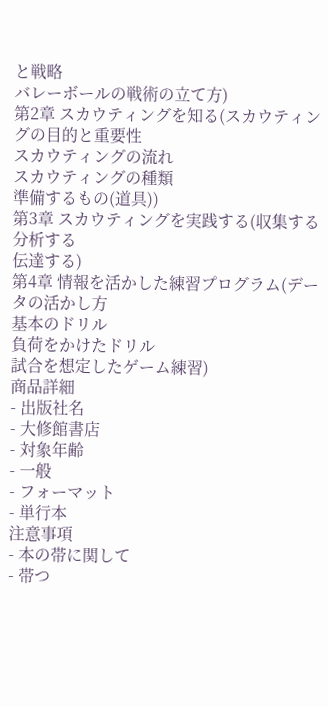と戦略
バレーボールの戦術の立て方)
第2章 スカウティングを知る(スカウティングの目的と重要性
スカウティングの流れ
スカウティングの種類
準備するもの(道具))
第3章 スカウティングを実践する(収集する
分析する
伝達する)
第4章 情報を活かした練習プログラム(データの活かし方
基本のドリル
負荷をかけたドリル
試合を想定したゲーム練習)
商品詳細
- 出版社名
- 大修館書店
- 対象年齢
- 一般
- フォーマット
- 単行本
注意事項
- 本の帯に関して
- 帯つ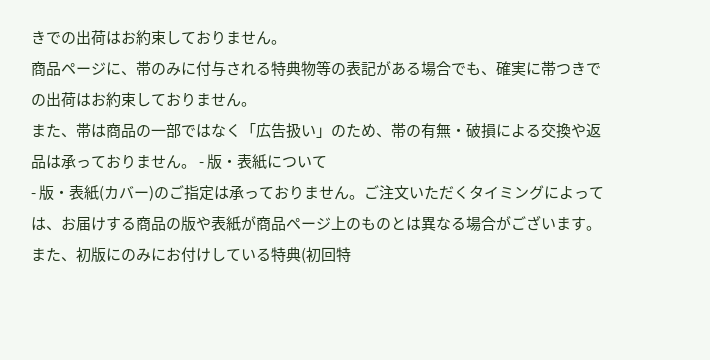きでの出荷はお約束しておりません。
商品ページに、帯のみに付与される特典物等の表記がある場合でも、確実に帯つきでの出荷はお約束しておりません。
また、帯は商品の一部ではなく「広告扱い」のため、帯の有無・破損による交換や返品は承っておりません。 - 版・表紙について
- 版・表紙(カバー)のご指定は承っておりません。ご注文いただくタイミングによっては、お届けする商品の版や表紙が商品ページ上のものとは異なる場合がございます。
また、初版にのみにお付けしている特典(初回特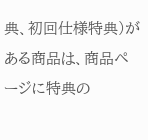典、初回仕様特典)がある商品は、商品ページに特典の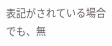表記がされている場合でも、無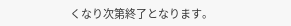くなり次第終了となります。